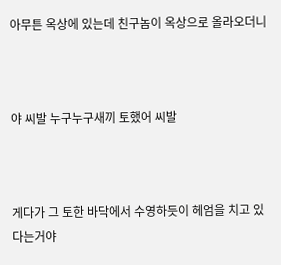아무튼 옥상에 있는데 친구놈이 옥상으로 올라오더니



야 씨발 누구누구새끼 토했어 씨발



게다가 그 토한 바닥에서 수영하듯이 헤엄을 치고 있다는거야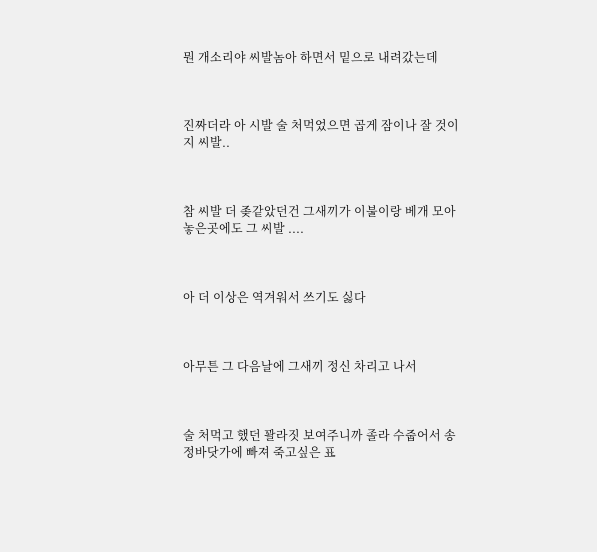뭔 개소리야 씨발놈아 하면서 밑으로 내려갔는데



진짜더라 아 시발 술 처먹었으면 곱게 잠이나 잘 것이지 씨발..



참 씨발 더 좆같았던건 그새끼가 이불이랑 베개 모아놓은곳에도 그 씨발 ....



아 더 이상은 역겨워서 쓰기도 싫다



아무튼 그 다음날에 그새끼 정신 차리고 나서



술 처먹고 했던 꽐라짓 보여주니까 졸라 수줍어서 송정바닷가에 빠져 죽고싶은 표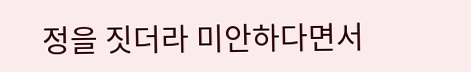정을 짓더라 미안하다면서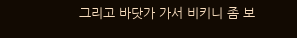그리고 바닷가 가서 비키니 좀 보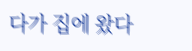다가 집에 왔다